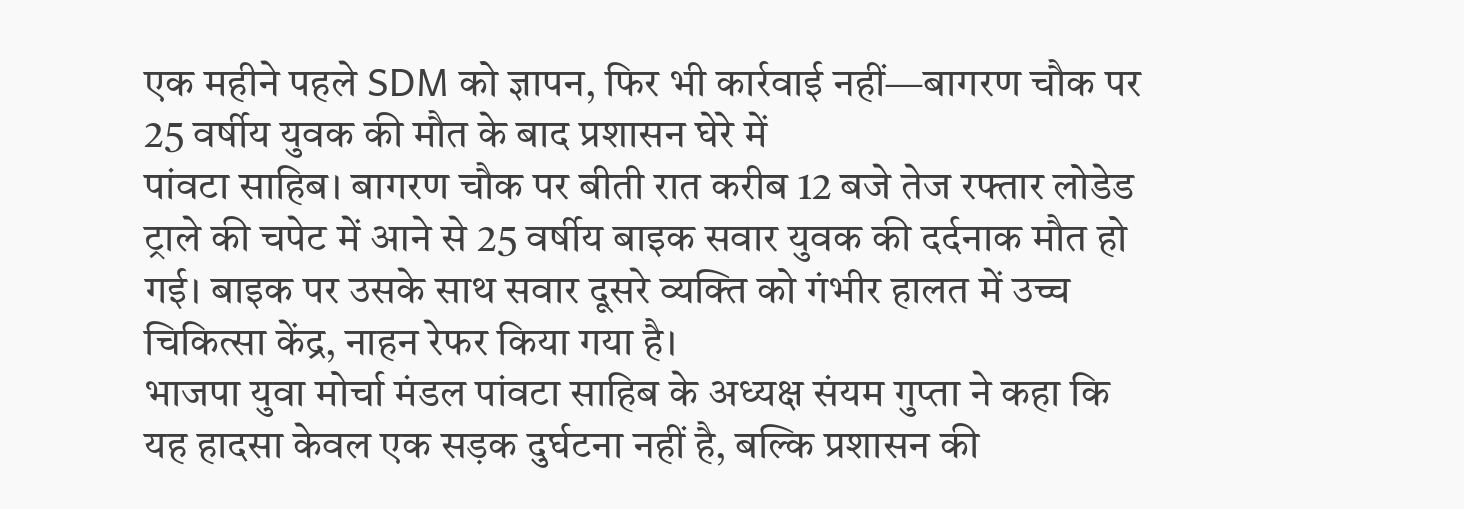एक महीने पहले SDM को ज्ञापन, फिर भी कार्रवाई नहीं—बागरण चौक पर 25 वर्षीय युवक की मौत के बाद प्रशासन घेरे में
पांवटा साहिब। बागरण चौक पर बीती रात करीब 12 बजे तेज रफ्तार लोडेड ट्राले की चपेट में आने से 25 वर्षीय बाइक सवार युवक की दर्दनाक मौत हो गई। बाइक पर उसके साथ सवार दूसरे व्यक्ति को गंभीर हालत में उच्च चिकित्सा केंद्र, नाहन रेफर किया गया है।
भाजपा युवा मोर्चा मंडल पांवटा साहिब के अध्यक्ष संयम गुप्ता ने कहा कि यह हादसा केवल एक सड़क दुर्घटना नहीं है, बल्कि प्रशासन की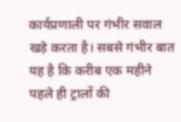कार्यप्रणाली पर गंभीर सवाल खड़े करता है। सबसे गंभीर बात यह है कि करीब एक महीने पहले ही ट्रालों की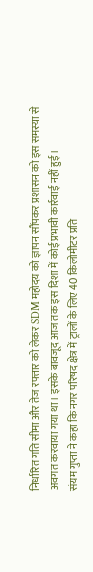निर्धारित गति सीमा और तेज रफ्तार को लेकर SDM महोदय को ज्ञापन सौंपकर प्रशासन को इस समस्या से अवगत करवाया गया था। इसके बावजूद आज तक इस दिशा में कोई प्रभावी कार्रवाई नहीं हुई।
संयम गुप्ता ने कहा कि नगर परिषद क्षेत्र में ट्रालों के लिए 40 किलोमीटर प्रति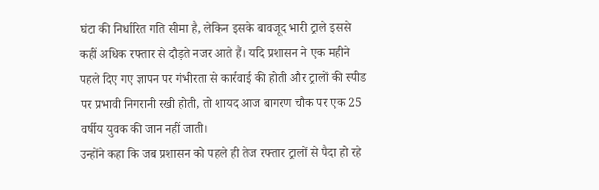घंटा की निर्धारित गति सीमा है, लेकिन इसके बावजूद भारी ट्राले इससे कहीं अधिक रफ्तार से दौड़ते नजर आते हैं। यदि प्रशासन ने एक महीने पहले दिए गए ज्ञापन पर गंभीरता से कार्रवाई की होती और ट्रालों की स्पीड पर प्रभावी निगरानी रखी होती, तो शायद आज बागरण चौक पर एक 25 वर्षीय युवक की जान नहीं जाती।
उन्होंने कहा कि जब प्रशासन को पहले ही तेज रफ्तार ट्रालों से पैदा हो रहे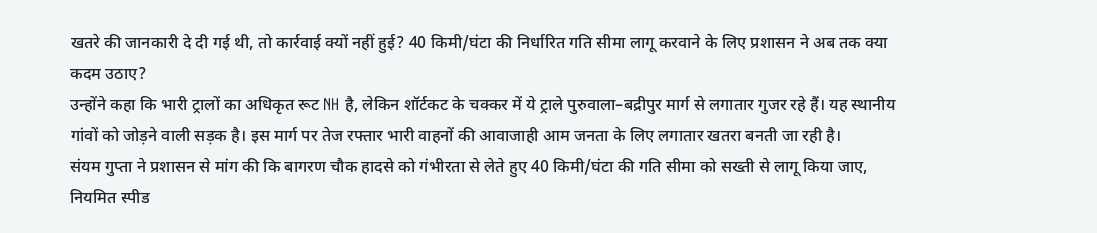खतरे की जानकारी दे दी गई थी, तो कार्रवाई क्यों नहीं हुई? 40 किमी/घंटा की निर्धारित गति सीमा लागू करवाने के लिए प्रशासन ने अब तक क्या कदम उठाए?
उन्होंने कहा कि भारी ट्रालों का अधिकृत रूट NH है, लेकिन शॉर्टकट के चक्कर में ये ट्राले पुरुवाला–बद्रीपुर मार्ग से लगातार गुजर रहे हैं। यह स्थानीय गांवों को जोड़ने वाली सड़क है। इस मार्ग पर तेज रफ्तार भारी वाहनों की आवाजाही आम जनता के लिए लगातार खतरा बनती जा रही है।
संयम गुप्ता ने प्रशासन से मांग की कि बागरण चौक हादसे को गंभीरता से लेते हुए 40 किमी/घंटा की गति सीमा को सख्ती से लागू किया जाए, नियमित स्पीड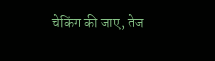चेकिंग की जाए, तेज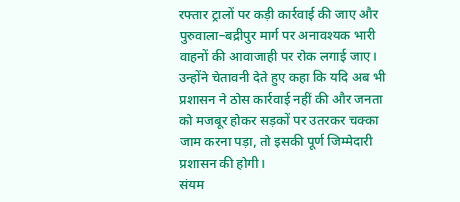रफ्तार ट्रालों पर कड़ी कार्रवाई की जाए और पुरुवाला–बद्रीपुर मार्ग पर अनावश्यक भारी वाहनों की आवाजाही पर रोक लगाई जाए।
उन्होंने चेतावनी देते हुए कहा कि यदि अब भी प्रशासन ने ठोस कार्रवाई नहीं की और जनता को मजबूर होकर सड़कों पर उतरकर चक्का जाम करना पड़ा, तो इसकी पूर्ण जिम्मेदारी प्रशासन की होगी।
संयम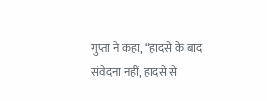गुप्ता ने कहा, “हादसे के बाद संवेदना नहीं, हादसे से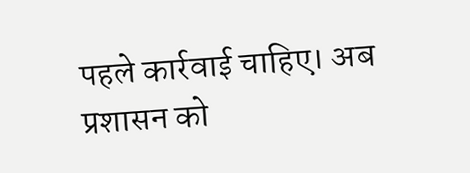पहले कार्रवाई चाहिए। अब प्रशासन को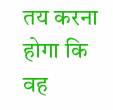तय करना होगा कि वह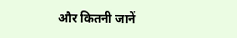और कितनी जानें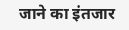जाने का इंतजार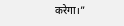करेगा।”